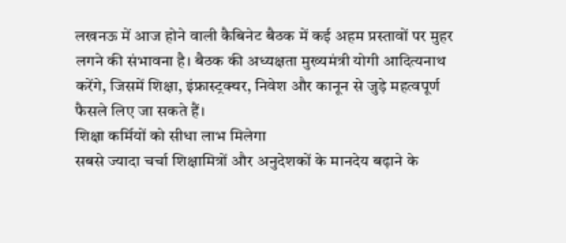लखनऊ में आज होने वाली कैबिनेट बैठक में कई अहम प्रस्तावों पर मुहर लगने की संभावना है। बैठक की अध्यक्षता मुख्यमंत्री योगी आदित्यनाथ करेंगे, जिसमें शिक्षा, इंफ्रास्ट्रक्चर, निवेश और कानून से जुड़े महत्वपूर्ण फैसले लिए जा सकते हैं।
शिक्षा कर्मियों को सीधा लाभ मिलेगा
सबसे ज्यादा चर्चा शिक्षामित्रों और अनुदेशकों के मानदेय बढ़ाने के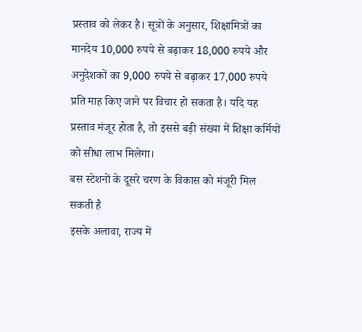प्रस्ताव को लेकर है। सूत्रों के अनुसार, शिक्षामित्रों का मानदेय 10,000 रुपये से बढ़ाकर 18,000 रुपये और अनुदेशकों का 9,000 रुपये से बढ़ाकर 17,000 रुपये प्रति माह किए जाने पर विचार हो सकता है। यदि यह प्रस्ताव मंजूर होता है, तो इससे बड़ी संख्या में शिक्षा कर्मियों को सीधा लाभ मिलेगा।
बस स्टेशनों के दूसरे चरण के विकास को मंजूरी मिल सकती है
इसके अलावा, राज्य में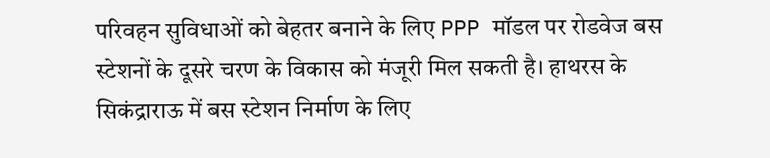परिवहन सुविधाओं को बेहतर बनाने के लिए PPP मॉडल पर रोडवेज बस स्टेशनों के दूसरे चरण के विकास को मंजूरी मिल सकती है। हाथरस के सिकंद्राराऊ में बस स्टेशन निर्माण के लिए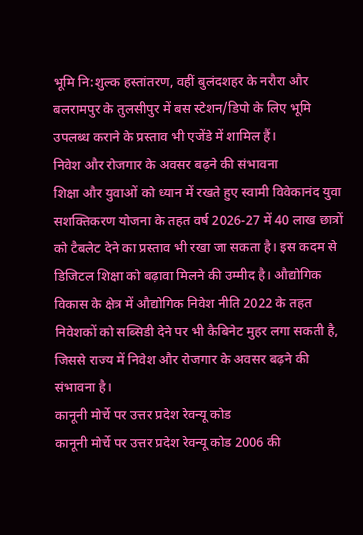भूमि नि:शुल्क हस्तांतरण, वहीं बुलंदशहर के नरौरा और बलरामपुर के तुलसीपुर में बस स्टेशन/डिपो के लिए भूमि उपलब्ध कराने के प्रस्ताव भी एजेंडे में शामिल हैं।
निवेश और रोजगार के अवसर बढ़ने की संभावना
शिक्षा और युवाओं को ध्यान में रखते हुए स्वामी विवेकानंद युवा सशक्तिकरण योजना के तहत वर्ष 2026-27 में 40 लाख छात्रों को टैबलेट देने का प्रस्ताव भी रखा जा सकता है। इस कदम से डिजिटल शिक्षा को बढ़ावा मिलने की उम्मीद है। औद्योगिक विकास के क्षेत्र में औद्योगिक निवेश नीति 2022 के तहत निवेशकों को सब्सिडी देने पर भी कैबिनेट मुहर लगा सकती है, जिससे राज्य में निवेश और रोजगार के अवसर बढ़ने की संभावना है।
कानूनी मोर्चे पर उत्तर प्रदेश रेवन्यू कोड
कानूनी मोर्चे पर उत्तर प्रदेश रेवन्यू कोड 2006 की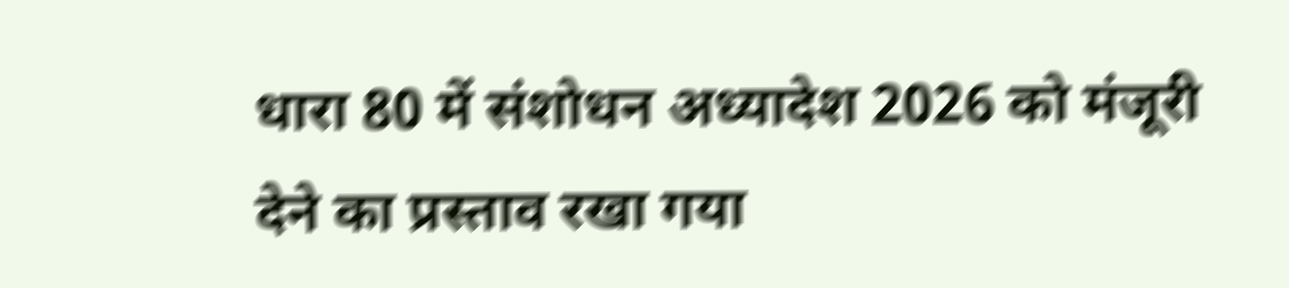धारा 80 में संशोधन अध्यादेश 2026 को मंजूरी देने का प्रस्ताव रखा गया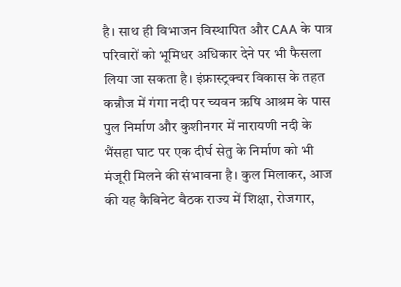है। साथ ही विभाजन विस्थापित और CAA के पात्र परिवारों को भूमिधर अधिकार देने पर भी फैसला लिया जा सकता है। इंफ्रास्ट्रक्चर विकास के तहत कन्नौज में गंगा नदी पर च्यवन ऋषि आश्रम के पास पुल निर्माण और कुशीनगर में नारायणी नदी के भैंसहा घाट पर एक दीर्घ सेतु के निर्माण को भी मंजूरी मिलने की संभावना है। कुल मिलाकर, आज की यह कैबिनेट बैठक राज्य में शिक्षा, रोजगार,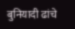बुनियादी ढांचे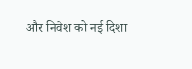और निवेश को नई दिशा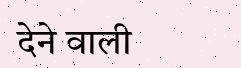देने वाली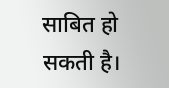साबित हो सकती है।